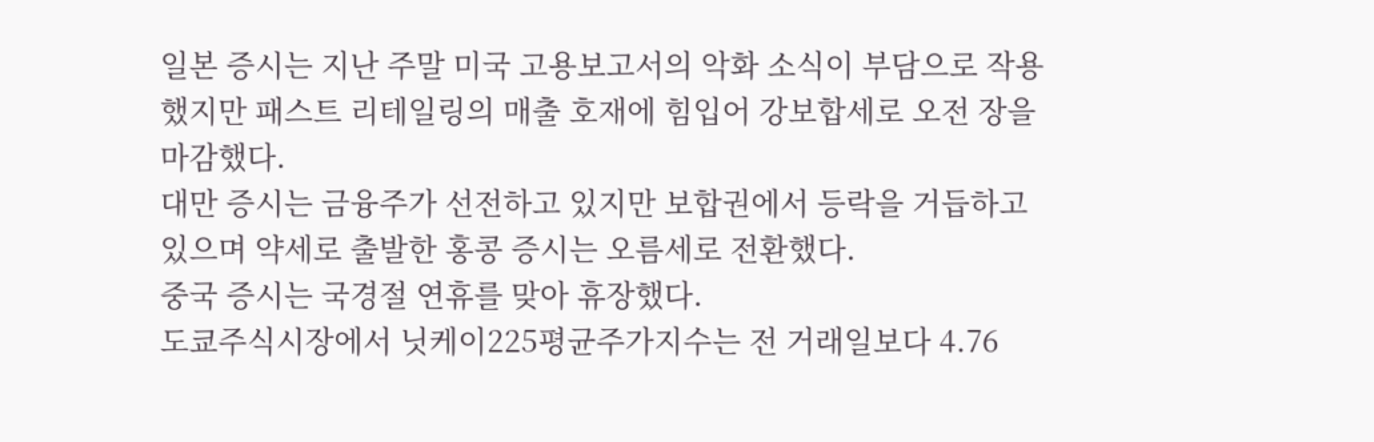일본 증시는 지난 주말 미국 고용보고서의 악화 소식이 부담으로 작용했지만 패스트 리테일링의 매출 호재에 힘입어 강보합세로 오전 장을 마감했다.
대만 증시는 금융주가 선전하고 있지만 보합권에서 등락을 거듭하고 있으며 약세로 출발한 홍콩 증시는 오름세로 전환했다.
중국 증시는 국경절 연휴를 맞아 휴장했다.
도쿄주식시장에서 닛케이225평균주가지수는 전 거래일보다 4.76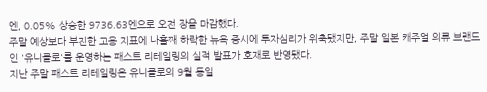엔, 0.05% 상승한 9736.63엔으로 오전 장을 마감했다.
주말 예상보다 부진한 고용 지표에 나흘째 하락한 뉴욕 증시에 투자심리가 위축됐지만, 주말 일본 캐주얼 의류 브랜드인 '유니클로'를 운영하는 패스트 리테일링의 실적 발표가 호재로 반영됐다.
지난 주말 패스트 리테일링은 유니클로의 9월 동일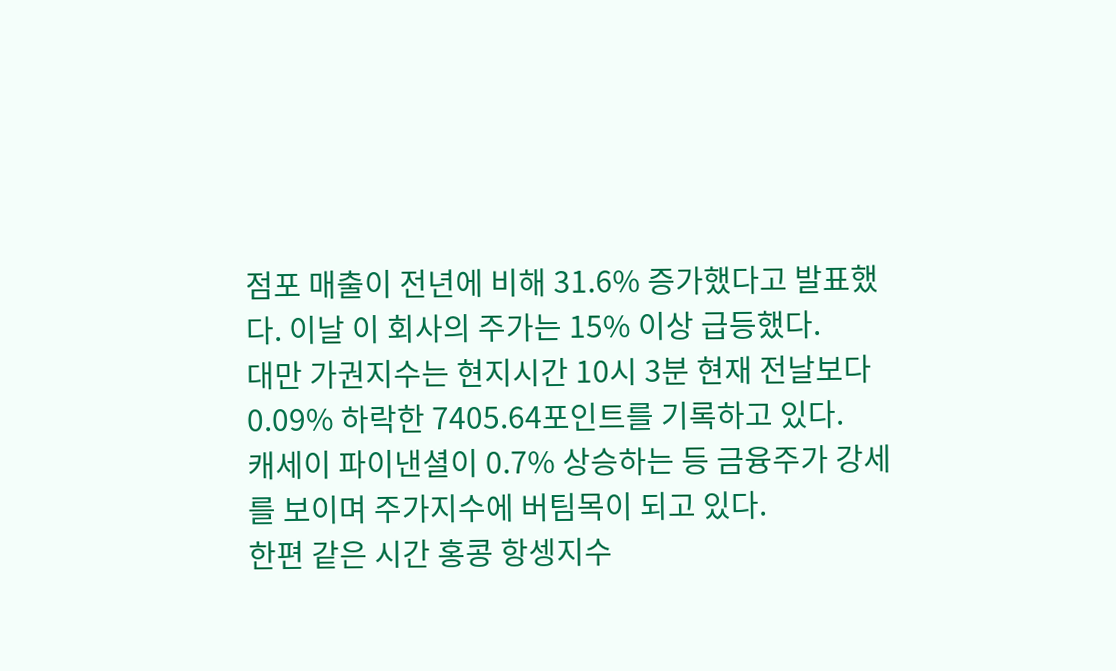점포 매출이 전년에 비해 31.6% 증가했다고 발표했다. 이날 이 회사의 주가는 15% 이상 급등했다.
대만 가권지수는 현지시간 10시 3분 현재 전날보다 0.09% 하락한 7405.64포인트를 기록하고 있다.
캐세이 파이낸셜이 0.7% 상승하는 등 금융주가 강세를 보이며 주가지수에 버팀목이 되고 있다.
한편 같은 시간 홍콩 항셍지수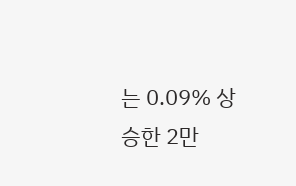는 0.09% 상승한 2만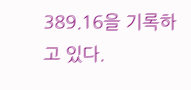389.16을 기록하고 있다.